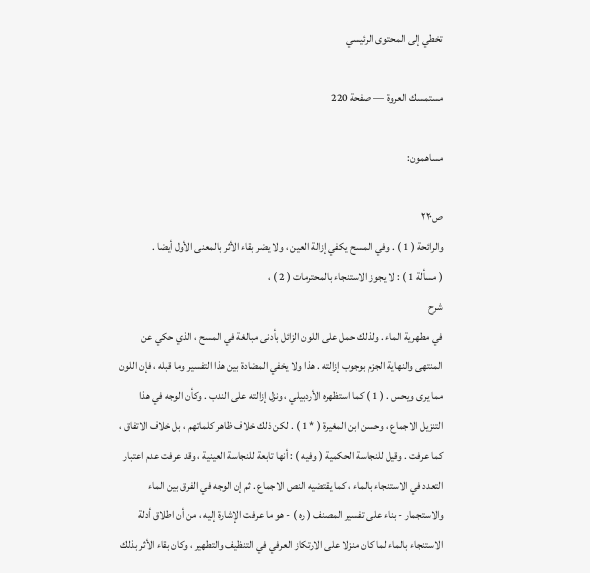تخطي إلى المحتوى الرئيسي

مستمسك العروة — صفحة 220

مساهمون:

ص٢٢٠
والرائحة ( 1 ) . وفي المسح يكفي إزالة العين ، ولا يضر بقاء الأثر بالمعنى الأول أيضا .
( مسألة 1 ) : لا يجوز الاستنجاء بالمحترمات ( 2 ) ،
شرح
في مطهرية الماء . ولذلك حمل على اللون الزائل بأدنى مبالغة في المسح ، الذي حكي عن المنتهى والنهاية الجزم بوجوب إزالته . هذا ولا يخفي المضادة بين هذا التفسير وما قبله ، فإن اللون مما يرى ويحس . ( 1 ) كما استظهره الأردبيلي ، ونزل إزالته على الندب . وكأن الوجه في هذا التنزيل الاجماع ، وحسن ابن المغيرة ( * 1 ) . لكن ذلك خلاف ظاهر كلماتهم ، بل خلاف الاتفاق ، كما عرفت . وقيل للنجاسة الحكمية ( وفيه ) : أنها تابعة للنجاسة العينية ، وقد عرفت عدم اعتبار التعدد في الاستنجاء بالماء ، كما يقتضيه النص الاجماع . ثم إن الوجه في الفرق بين الماء والاستجمار - بناء على تفسير المصنف ( ره ) - هو ما عرفت الإشارة إليه ، من أن اطلاق أدلة الاستنجاء بالماء لما كان منزلا على الارتكاز العرفي في التنظيف والتطهير ، وكان بقاء الأثر بذلك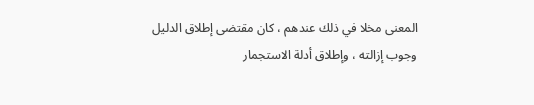المعنى مخلا في ذلك عندهم ، كان مقتضى إطلاق الدليل وجوب إزالته ، وإطلاق أدلة الاستجمار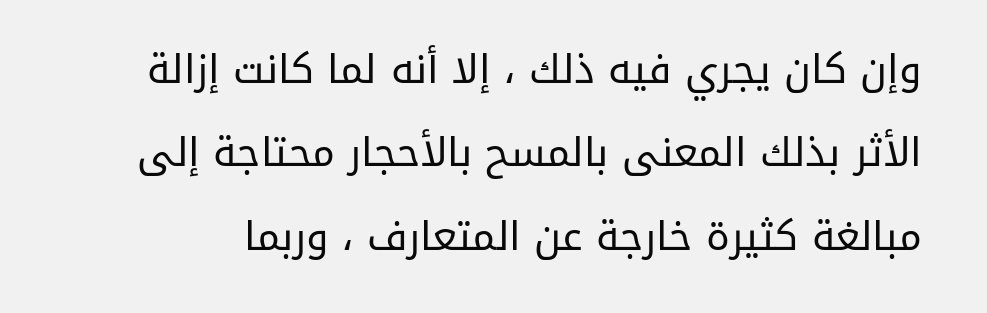وإن كان يجري فيه ذلك ، إلا أنه لما كانت إزالة الأثر بذلك المعنى بالمسح بالأحجار محتاجة إلى مبالغة كثيرة خارجة عن المتعارف ، وربما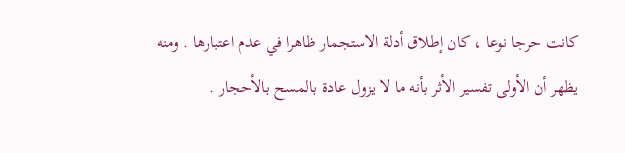كانت حرجا نوعا ، كان إطلاق أدلة الاستجمار ظاهرا في عدم اعتبارها . ومنه يظهر أن الأولى تفسير الأثر بأنه ما لا يزول عادة بالمسح بالأحجار .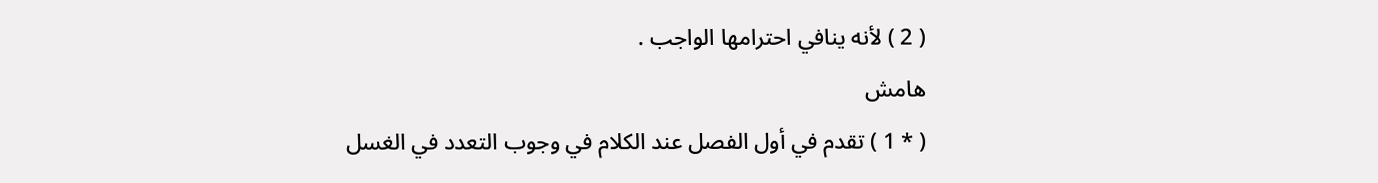( 2 ) لأنه ينافي احترامها الواجب .
هامش
( * 1 ) تقدم في أول الفصل عند الكلام في وجوب التعدد في الغسل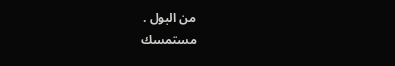من البول .
مستمسك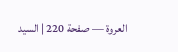العروة — صفحة 220 | السيد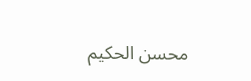محسن الحكيم